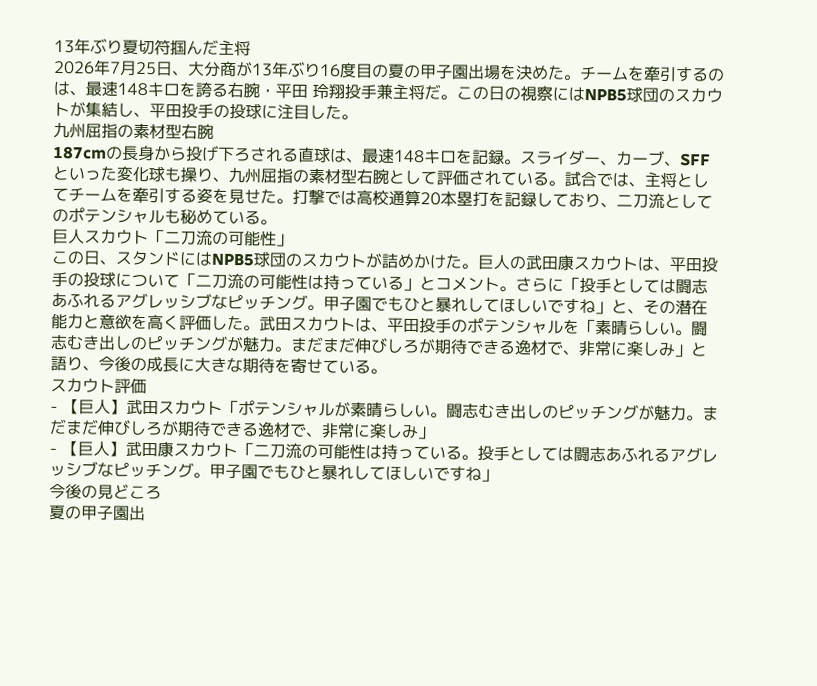13年ぶり夏切符掴んだ主将
2026年7月25日、大分商が13年ぶり16度目の夏の甲子園出場を決めた。チームを牽引するのは、最速148キロを誇る右腕・平田 玲翔投手兼主将だ。この日の視察にはNPB5球団のスカウトが集結し、平田投手の投球に注目した。
九州屈指の素材型右腕
187cmの長身から投げ下ろされる直球は、最速148キロを記録。スライダー、カーブ、SFFといった変化球も操り、九州屈指の素材型右腕として評価されている。試合では、主将としてチームを牽引する姿を見せた。打撃では高校通算20本塁打を記録しており、二刀流としてのポテンシャルも秘めている。
巨人スカウト「二刀流の可能性」
この日、スタンドにはNPB5球団のスカウトが詰めかけた。巨人の武田康スカウトは、平田投手の投球について「二刀流の可能性は持っている」とコメント。さらに「投手としては闘志あふれるアグレッシブなピッチング。甲子園でもひと暴れしてほしいですね」と、その潜在能力と意欲を高く評価した。武田スカウトは、平田投手のポテンシャルを「素晴らしい。闘志むき出しのピッチングが魅力。まだまだ伸びしろが期待できる逸材で、非常に楽しみ」と語り、今後の成長に大きな期待を寄せている。
スカウト評価
- 【巨人】武田スカウト「ポテンシャルが素晴らしい。闘志むき出しのピッチングが魅力。まだまだ伸びしろが期待できる逸材で、非常に楽しみ」
- 【巨人】武田康スカウト「二刀流の可能性は持っている。投手としては闘志あふれるアグレッシブなピッチング。甲子園でもひと暴れしてほしいですね」
今後の見どころ
夏の甲子園出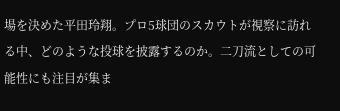場を決めた平田玲翔。プロ5球団のスカウトが視察に訪れる中、どのような投球を披露するのか。二刀流としての可能性にも注目が集ま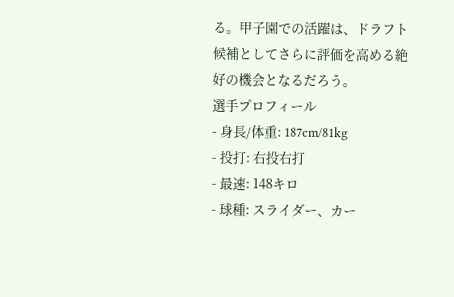る。甲子園での活躍は、ドラフト候補としてさらに評価を高める絶好の機会となるだろう。
選手プロフィール
- 身長/体重: 187cm/81kg
- 投打: 右投右打
- 最速: 148キロ
- 球種: スライダー、カー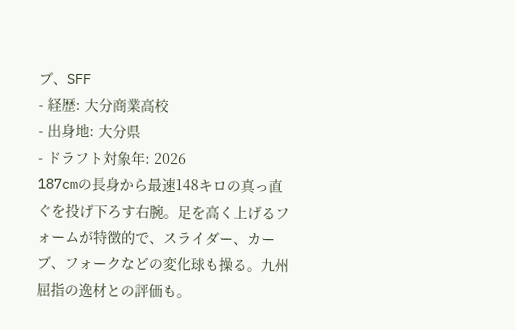ブ、SFF
- 経歴: 大分商業高校
- 出身地: 大分県
- ドラフト対象年: 2026
187cmの長身から最速148キロの真っ直ぐを投げ下ろす右腕。足を高く上げるフォームが特徴的で、スライダー、カーブ、フォークなどの変化球も操る。九州屈指の逸材との評価も。